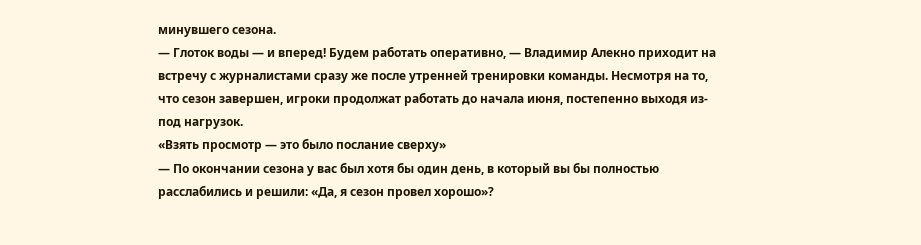минувшего сезона.
— Глоток воды — и вперед! Будем работать оперативно, — Владимир Алекно приходит на встречу с журналистами сразу же после утренней тренировки команды. Несмотря на то, что сезон завершен, игроки продолжат работать до начала июня, постепенно выходя из-под нагрузок.
«Взять просмотр — это было послание сверху»
— По окончании сезона у вас был хотя бы один день, в который вы бы полностью расслабились и решили: «Да, я сезон провел хорошо»?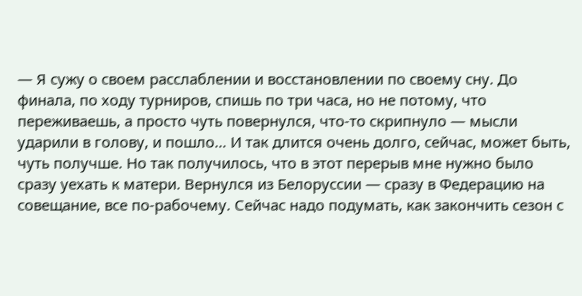— Я сужу о своем расслаблении и восстановлении по своему сну. До финала, по ходу турниров, спишь по три часа, но не потому, что переживаешь, а просто чуть повернулся, что-то скрипнуло — мысли ударили в голову, и пошло… И так длится очень долго, сейчас, может быть, чуть получше. Но так получилось, что в этот перерыв мне нужно было сразу уехать к матери. Вернулся из Белоруссии — сразу в Федерацию на совещание, все по-рабочему. Сейчас надо подумать, как закончить сезон с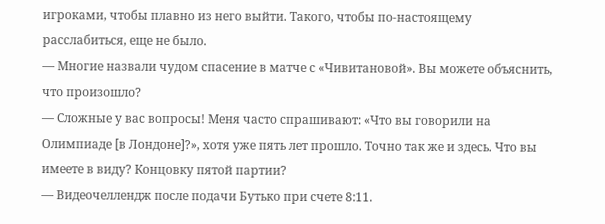игроками, чтобы плавно из него выйти. Такого, чтобы по-настоящему расслабиться, еще не было.
— Многие назвали чудом спасение в матче с «Чивитановой». Вы можете объяснить, что произошло?
— Сложные у вас вопросы! Меня часто спрашивают: «Что вы говорили на Олимпиаде [в Лондоне]?», хотя уже пять лет прошло. Точно так же и здесь. Что вы имеете в виду? Концовку пятой партии?
— Видеочеллендж после подачи Бутько при счете 8:11.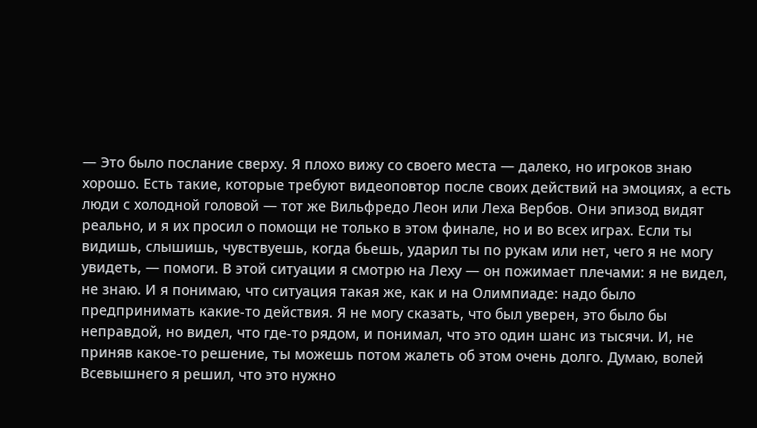— Это было послание сверху. Я плохо вижу со своего места — далеко, но игроков знаю хорошо. Есть такие, которые требуют видеоповтор после своих действий на эмоциях, а есть люди с холодной головой — тот же Вильфредо Леон или Леха Вербов. Они эпизод видят реально, и я их просил о помощи не только в этом финале, но и во всех играх. Если ты видишь, слышишь, чувствуешь, когда бьешь, ударил ты по рукам или нет, чего я не могу увидеть, — помоги. В этой ситуации я смотрю на Леху — он пожимает плечами: я не видел, не знаю. И я понимаю, что ситуация такая же, как и на Олимпиаде: надо было предпринимать какие-то действия. Я не могу сказать, что был уверен, это было бы неправдой, но видел, что где-то рядом, и понимал, что это один шанс из тысячи. И, не приняв какое-то решение, ты можешь потом жалеть об этом очень долго. Думаю, волей Всевышнего я решил, что это нужно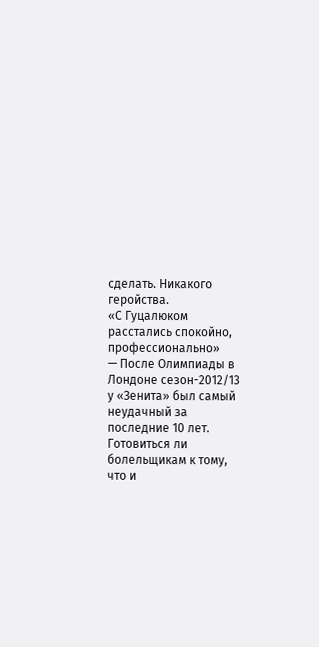сделать. Никакого геройства.
«С Гуцалюком расстались спокойно, профессионально»
— После Олимпиады в Лондоне сезон-2012/13 у «Зенита» был самый неудачный за последние 10 лет. Готовиться ли болельщикам к тому, что и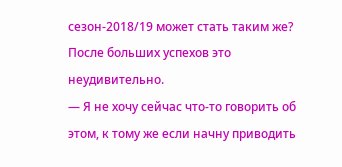сезон-2018/19 может стать таким же? После больших успехов это неудивительно.
— Я не хочу сейчас что-то говорить об этом, к тому же если начну приводить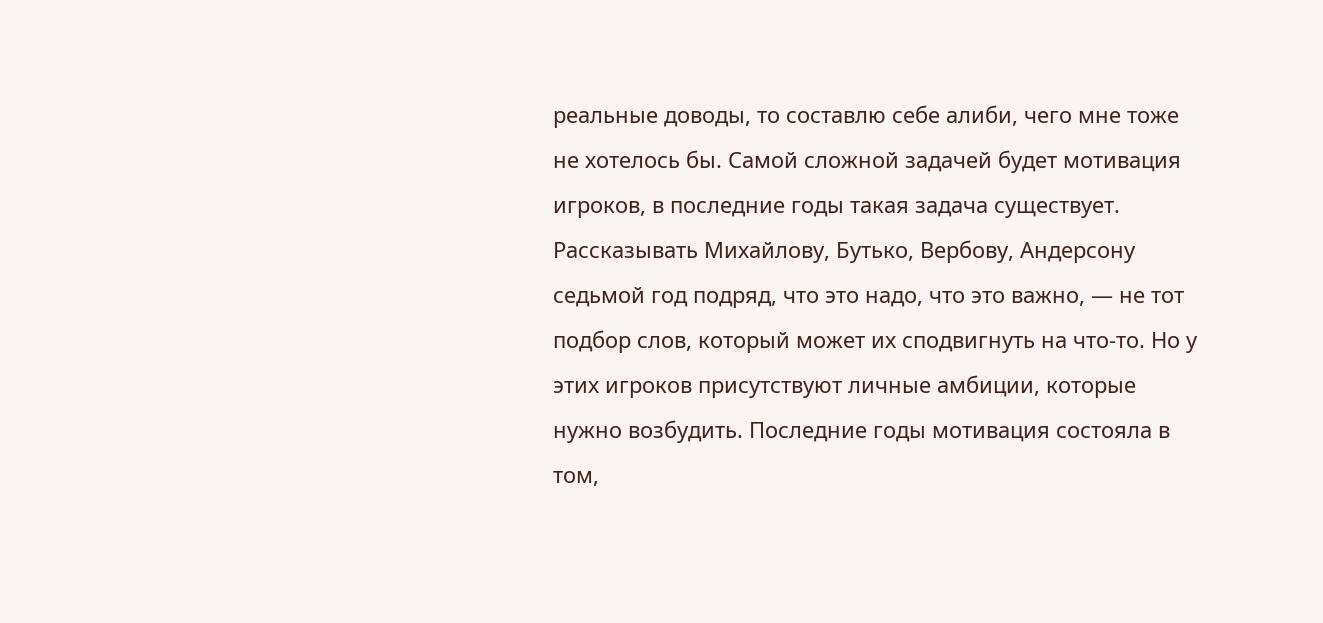реальные доводы, то составлю себе алиби, чего мне тоже не хотелось бы. Самой сложной задачей будет мотивация игроков, в последние годы такая задача существует. Рассказывать Михайлову, Бутько, Вербову, Андерсону седьмой год подряд, что это надо, что это важно, — не тот подбор слов, который может их сподвигнуть на что-то. Но у этих игроков присутствуют личные амбиции, которые нужно возбудить. Последние годы мотивация состояла в том,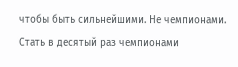чтобы быть сильнейшими. Не чемпионами. Стать в десятый раз чемпионами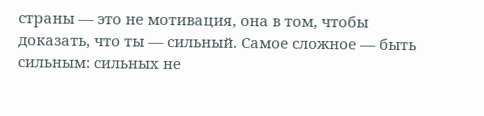страны — это не мотивация, она в том, чтобы доказать, что ты — сильный. Самое сложное — быть сильным: сильных не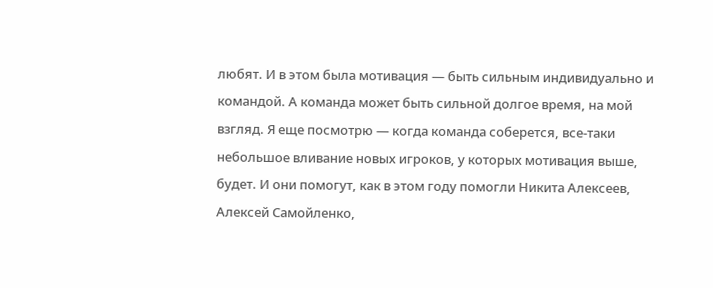любят. И в этом была мотивация — быть сильным индивидуально и командой. А команда может быть сильной долгое время, на мой взгляд. Я еще посмотрю — когда команда соберется, все-таки небольшое вливание новых игроков, у которых мотивация выше, будет. И они помогут, как в этом году помогли Никита Алексеев, Алексей Самойленко,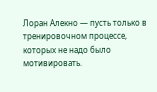Лоран Алекно — пусть только в тренировочном процессе, которых не надо было мотивировать.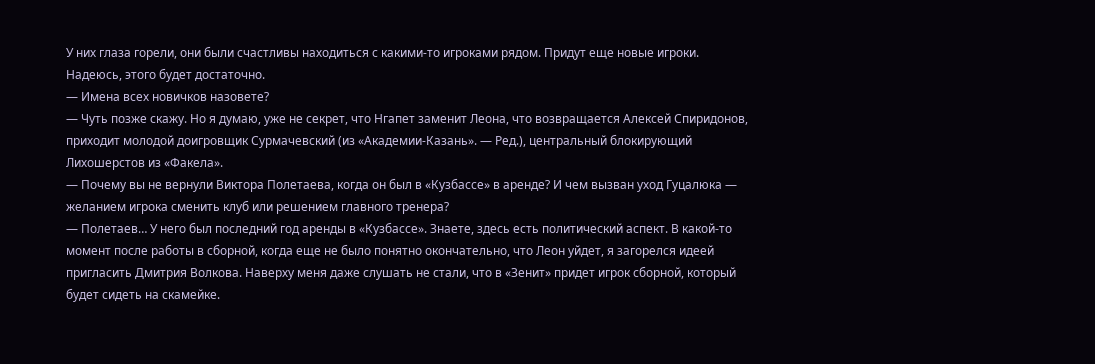У них глаза горели, они были счастливы находиться с какими-то игроками рядом. Придут еще новые игроки. Надеюсь, этого будет достаточно.
— Имена всех новичков назовете?
— Чуть позже скажу. Но я думаю, уже не секрет, что Нгапет заменит Леона, что возвращается Алексей Спиридонов, приходит молодой доигровщик Сурмачевский (из «Академии-Казань». — Ред.), центральный блокирующий Лихошерстов из «Факела».
— Почему вы не вернули Виктора Полетаева, когда он был в «Кузбассе» в аренде? И чем вызван уход Гуцалюка — желанием игрока сменить клуб или решением главного тренера?
— Полетаев… У него был последний год аренды в «Кузбассе». Знаете, здесь есть политический аспект. В какой-то момент после работы в сборной, когда еще не было понятно окончательно, что Леон уйдет, я загорелся идеей пригласить Дмитрия Волкова. Наверху меня даже слушать не стали, что в «Зенит» придет игрок сборной, который будет сидеть на скамейке.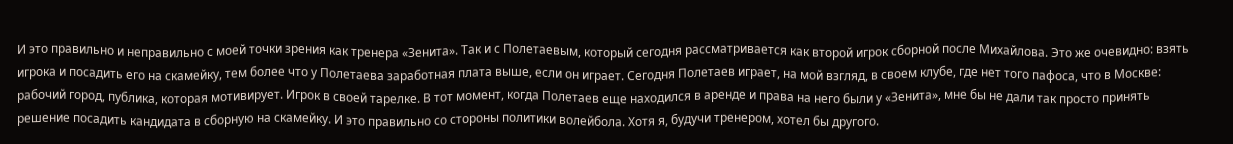И это правильно и неправильно с моей точки зрения как тренера «Зенита». Так и с Полетаевым, который сегодня рассматривается как второй игрок сборной после Михайлова. Это же очевидно: взять игрока и посадить его на скамейку, тем более что у Полетаева заработная плата выше, если он играет. Сегодня Полетаев играет, на мой взгляд, в своем клубе, где нет того пафоса, что в Москве: рабочий город, публика, которая мотивирует. Игрок в своей тарелке. В тот момент, когда Полетаев еще находился в аренде и права на него были у «Зенита», мне бы не дали так просто принять решение посадить кандидата в сборную на скамейку. И это правильно со стороны политики волейбола. Хотя я, будучи тренером, хотел бы другого.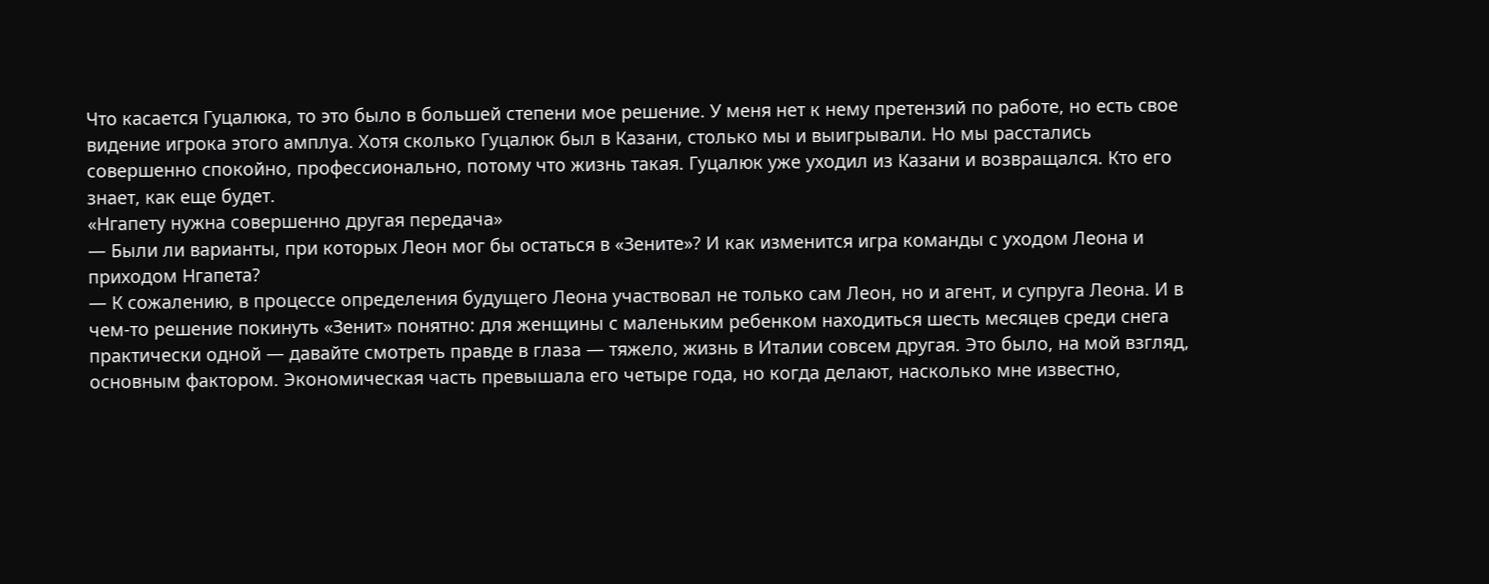Что касается Гуцалюка, то это было в большей степени мое решение. У меня нет к нему претензий по работе, но есть свое видение игрока этого амплуа. Хотя сколько Гуцалюк был в Казани, столько мы и выигрывали. Но мы расстались совершенно спокойно, профессионально, потому что жизнь такая. Гуцалюк уже уходил из Казани и возвращался. Кто его знает, как еще будет.
«Нгапету нужна совершенно другая передача»
— Были ли варианты, при которых Леон мог бы остаться в «Зените»? И как изменится игра команды с уходом Леона и приходом Нгапета?
— К сожалению, в процессе определения будущего Леона участвовал не только сам Леон, но и агент, и супруга Леона. И в чем-то решение покинуть «Зенит» понятно: для женщины с маленьким ребенком находиться шесть месяцев среди снега практически одной — давайте смотреть правде в глаза — тяжело, жизнь в Италии совсем другая. Это было, на мой взгляд, основным фактором. Экономическая часть превышала его четыре года, но когда делают, насколько мне известно,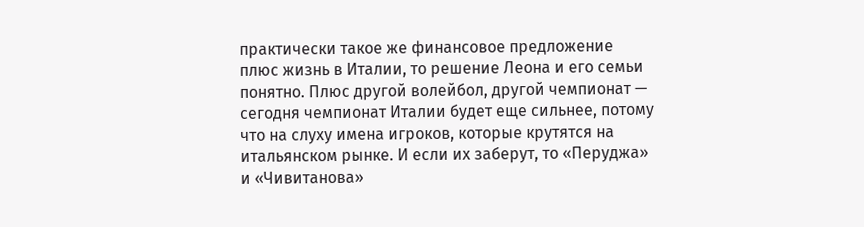практически такое же финансовое предложение плюс жизнь в Италии, то решение Леона и его семьи понятно. Плюс другой волейбол, другой чемпионат — сегодня чемпионат Италии будет еще сильнее, потому что на слуху имена игроков, которые крутятся на итальянском рынке. И если их заберут, то «Перуджа» и «Чивитанова»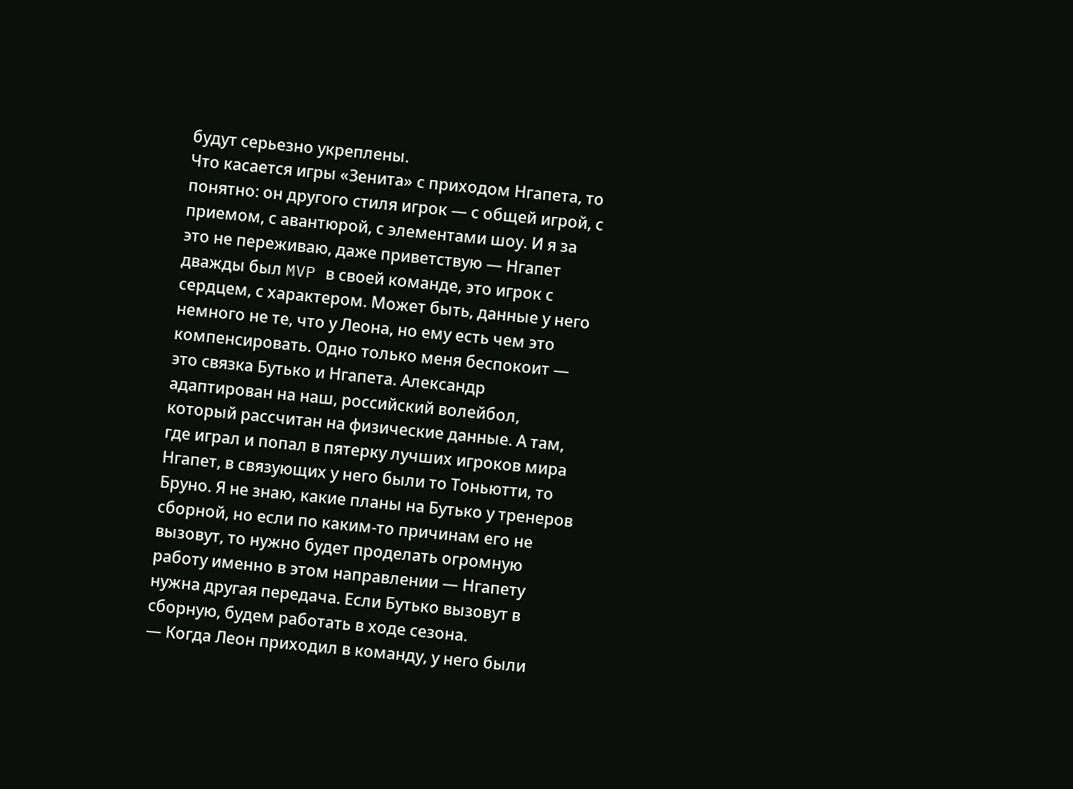будут серьезно укреплены.
Что касается игры «Зенита» с приходом Нгапета, то понятно: он другого стиля игрок — с общей игрой, с приемом, с авантюрой, с элементами шоу. И я за это не переживаю, даже приветствую — Нгапет дважды был MVP в своей команде, это игрок с сердцем, с характером. Может быть, данные у него немного не те, что у Леона, но ему есть чем это компенсировать. Одно только меня беспокоит — это связка Бутько и Нгапета. Александр адаптирован на наш, российский волейбол, который рассчитан на физические данные. А там, где играл и попал в пятерку лучших игроков мира Нгапет, в связующих у него были то Тоньютти, то Бруно. Я не знаю, какие планы на Бутько у тренеров сборной, но если по каким-то причинам его не вызовут, то нужно будет проделать огромную работу именно в этом направлении — Нгапету нужна другая передача. Если Бутько вызовут в сборную, будем работать в ходе сезона.
— Когда Леон приходил в команду, у него были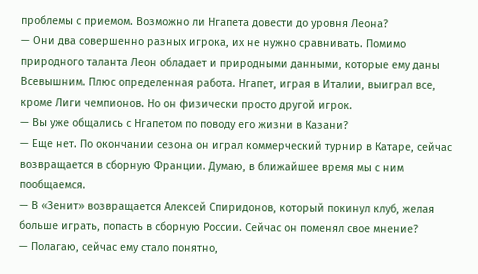проблемы с приемом. Возможно ли Нгапета довести до уровня Леона?
— Они два совершенно разных игрока, их не нужно сравнивать. Помимо природного таланта Леон обладает и природными данными, которые ему даны Всевышним. Плюс определенная работа. Нгапет, играя в Италии, выиграл все, кроме Лиги чемпионов. Но он физически просто другой игрок.
— Вы уже общались с Нгапетом по поводу его жизни в Казани?
— Еще нет. По окончании сезона он играл коммерческий турнир в Катаре, сейчас возвращается в сборную Франции. Думаю, в ближайшее время мы с ним пообщаемся.
— В «Зенит» возвращается Алексей Спиридонов, который покинул клуб, желая больше играть, попасть в сборную России. Сейчас он поменял свое мнение?
— Полагаю, сейчас ему стало понятно,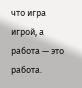что игра игрой, а работа — это работа.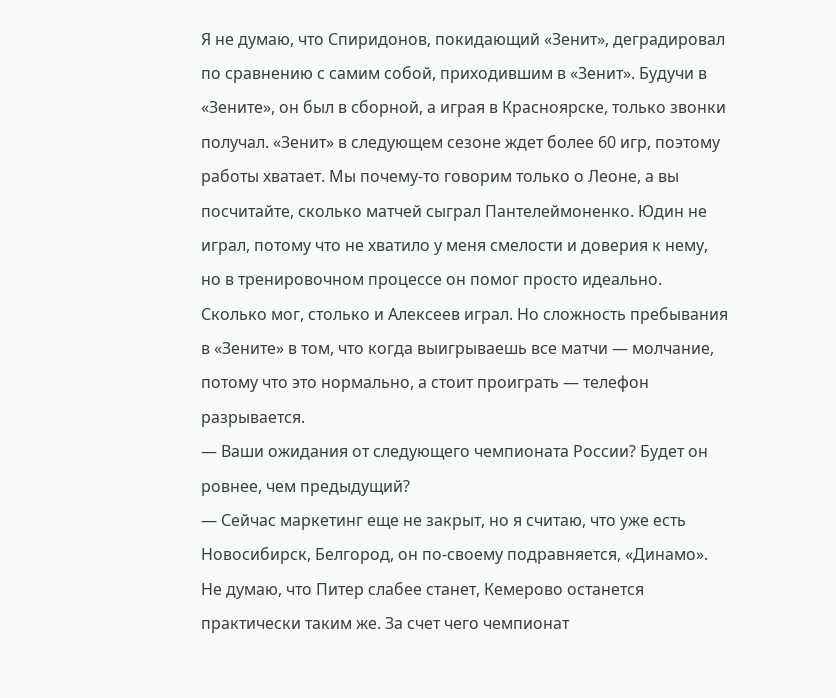Я не думаю, что Спиридонов, покидающий «Зенит», деградировал по сравнению с самим собой, приходившим в «Зенит». Будучи в «Зените», он был в сборной, а играя в Красноярске, только звонки получал. «Зенит» в следующем сезоне ждет более 60 игр, поэтому работы хватает. Мы почему-то говорим только о Леоне, а вы посчитайте, сколько матчей сыграл Пантелеймоненко. Юдин не играл, потому что не хватило у меня смелости и доверия к нему, но в тренировочном процессе он помог просто идеально. Сколько мог, столько и Алексеев играл. Но сложность пребывания в «Зените» в том, что когда выигрываешь все матчи — молчание, потому что это нормально, а стоит проиграть — телефон разрывается.
— Ваши ожидания от следующего чемпионата России? Будет он ровнее, чем предыдущий?
— Сейчас маркетинг еще не закрыт, но я считаю, что уже есть Новосибирск, Белгород, он по-своему подравняется, «Динамо». Не думаю, что Питер слабее станет, Кемерово останется практически таким же. За счет чего чемпионат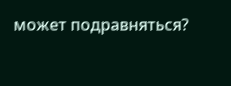может подравняться?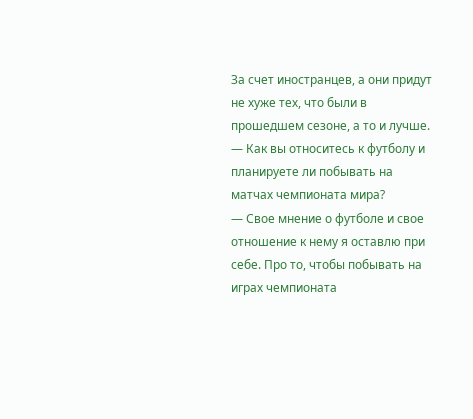За счет иностранцев, а они придут не хуже тех, что были в прошедшем сезоне, а то и лучше.
— Как вы относитесь к футболу и планируете ли побывать на матчах чемпионата мира?
— Свое мнение о футболе и свое отношение к нему я оставлю при себе. Про то, чтобы побывать на играх чемпионата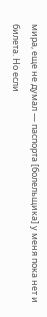мира, еще не думал — паспорта [болельщика] у меня пока нет и билета. Но если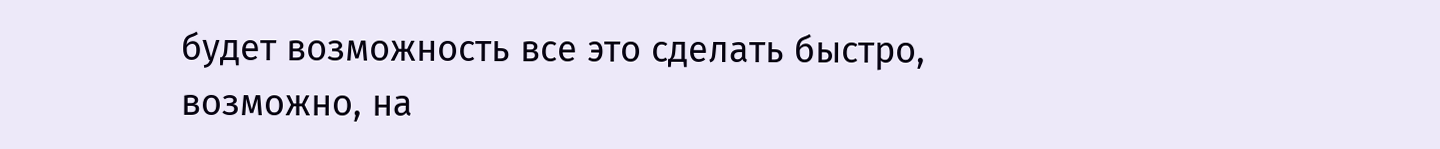будет возможность все это сделать быстро, возможно, на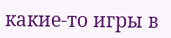какие-то игры в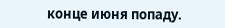конце июня попаду.